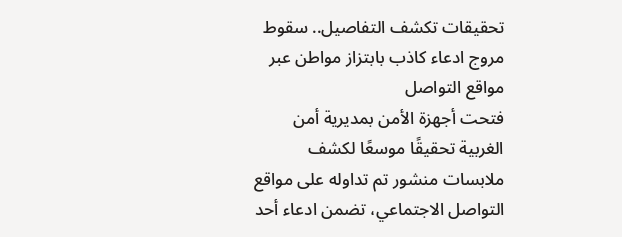تحقيقات تكشف التفاصيل.. سقوط مروج ادعاء كاذب بابتزاز مواطن عبر مواقع التواصل
فتحت أجهزة الأمن بمديرية أمن الغربية تحقيقًا موسعًا لكشف ملابسات منشور تم تداوله على مواقع التواصل الاجتماعي، تضمن ادعاء أحد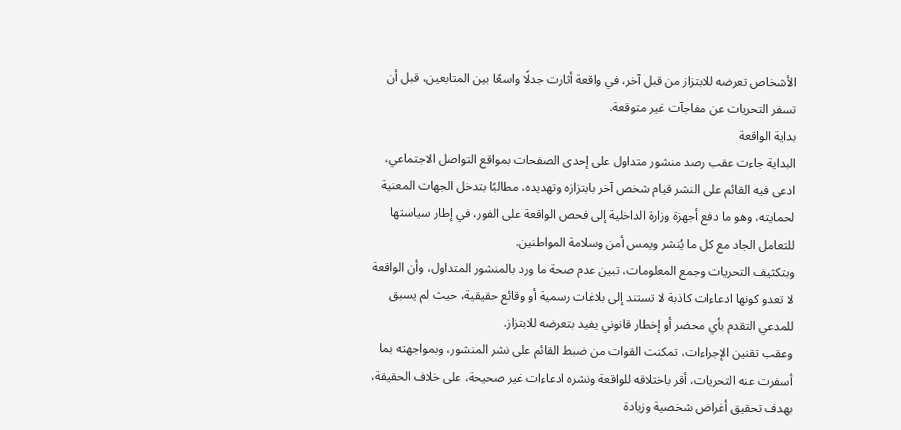الأشخاص تعرضه للابتزاز من قبل آخر، في واقعة أثارت جدلًا واسعًا بين المتابعين، قبل أن تسفر التحريات عن مفاجآت غير متوقعة.
بداية الواقعة
البداية جاءت عقب رصد منشور متداول على إحدى الصفحات بمواقع التواصل الاجتماعي، ادعى فيه القائم على النشر قيام شخص آخر بابتزازه وتهديده، مطالبًا بتدخل الجهات المعنية لحمايته، وهو ما دفع أجهزة وزارة الداخلية إلى فحص الواقعة على الفور، في إطار سياستها للتعامل الجاد مع كل ما يُنشر ويمس أمن وسلامة المواطنين.
وبتكثيف التحريات وجمع المعلومات، تبين عدم صحة ما ورد بالمنشور المتداول، وأن الواقعة لا تعدو كونها ادعاءات كاذبة لا تستند إلى بلاغات رسمية أو وقائع حقيقية، حيث لم يسبق للمدعي التقدم بأي محضر أو إخطار قانوني يفيد بتعرضه للابتزاز.
وعقب تقنين الإجراءات، تمكنت القوات من ضبط القائم على نشر المنشور، وبمواجهته بما أسفرت عنه التحريات، أقر باختلاقه للواقعة ونشره ادعاءات غير صحيحة، على خلاف الحقيقة، بهدف تحقيق أغراض شخصية وزيادة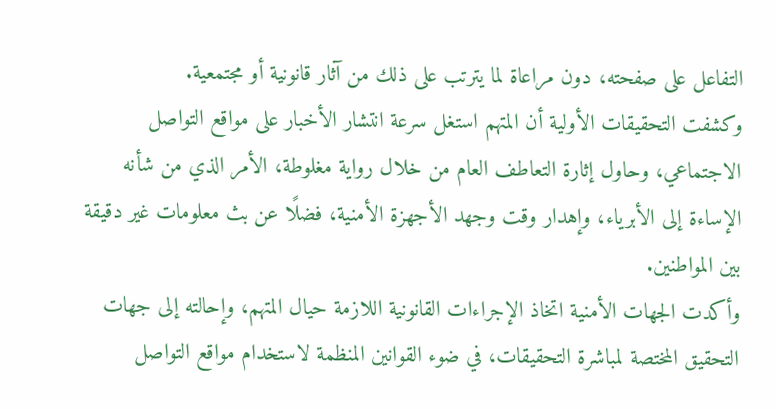التفاعل على صفحته، دون مراعاة لما يترتب على ذلك من آثار قانونية أو مجتمعية.
وكشفت التحقيقات الأولية أن المتهم استغل سرعة انتشار الأخبار على مواقع التواصل الاجتماعي، وحاول إثارة التعاطف العام من خلال رواية مغلوطة، الأمر الذي من شأنه الإساءة إلى الأبرياء، وإهدار وقت وجهد الأجهزة الأمنية، فضلًا عن بث معلومات غير دقيقة بين المواطنين.
وأكدت الجهات الأمنية اتخاذ الإجراءات القانونية اللازمة حيال المتهم، وإحالته إلى جهات التحقيق المختصة لمباشرة التحقيقات، في ضوء القوانين المنظمة لاستخدام مواقع التواصل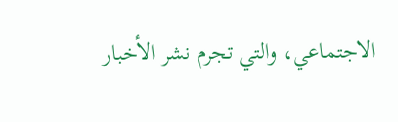الاجتماعي، والتي تجرم نشر الأخبار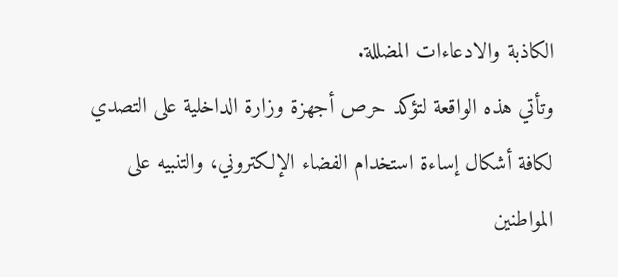الكاذبة والادعاءات المضللة.
وتأتي هذه الواقعة لتؤكد حرص أجهزة وزارة الداخلية على التصدي لكافة أشكال إساءة استخدام الفضاء الإلكتروني، والتنبيه على المواطنين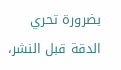بضرورة تحري الدقة قبل النشر،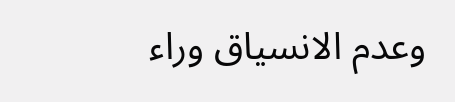وعدم الانسياق وراء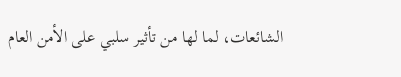الشائعات، لما لها من تأثير سلبي على الأمن العام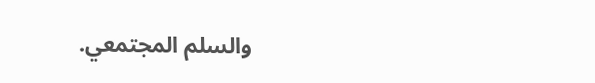والسلم المجتمعي.